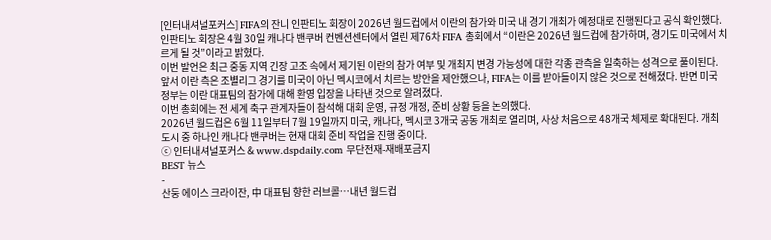[인터내셔널포커스] FIFA의 잔니 인판티노 회장이 2026년 월드컵에서 이란의 참가와 미국 내 경기 개최가 예정대로 진행된다고 공식 확인했다.
인판티노 회장은 4월 30일 캐나다 밴쿠버 컨벤션센터에서 열린 제76차 FIFA 총회에서 “이란은 2026년 월드컵에 참가하며, 경기도 미국에서 치르게 될 것”이라고 밝혔다.
이번 발언은 최근 중동 지역 긴장 고조 속에서 제기된 이란의 참가 여부 및 개최지 변경 가능성에 대한 각종 관측을 일축하는 성격으로 풀이된다.
앞서 이란 측은 조별리그 경기를 미국이 아닌 멕시코에서 치르는 방안을 제안했으나, FIFA는 이를 받아들이지 않은 것으로 전해졌다. 반면 미국 정부는 이란 대표팀의 참가에 대해 환영 입장을 나타낸 것으로 알려졌다.
이번 총회에는 전 세계 축구 관계자들이 참석해 대회 운영, 규정 개정, 준비 상황 등을 논의했다.
2026년 월드컵은 6월 11일부터 7월 19일까지 미국, 캐나다, 멕시코 3개국 공동 개최로 열리며, 사상 처음으로 48개국 체제로 확대된다. 개최 도시 중 하나인 캐나다 밴쿠버는 현재 대회 준비 작업을 진행 중이다.
ⓒ 인터내셔널포커스 & www.dspdaily.com 무단전재-재배포금지
BEST 뉴스
-
산둥 에이스 크라이잔, 中 대표팀 향한 러브콜…내년 월드컵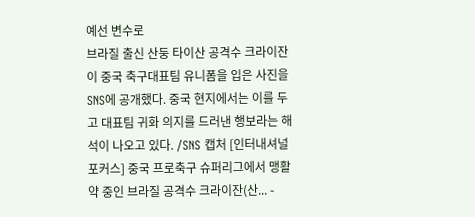예선 변수로
브라질 출신 산둥 타이산 공격수 크라이잔이 중국 축구대표팀 유니폼을 입은 사진을 SNS에 공개했다. 중국 현지에서는 이를 두고 대표팀 귀화 의지를 드러낸 행보라는 해석이 나오고 있다. /SNS 캡처 [인터내셔널포커스] 중국 프로축구 슈퍼리그에서 맹활약 중인 브라질 공격수 크라이잔(산... -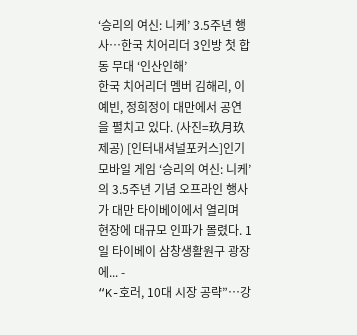‘승리의 여신: 니케’ 3.5주년 행사…한국 치어리더 3인방 첫 합동 무대 ‘인산인해’
한국 치어리더 멤버 김해리, 이예빈, 정희정이 대만에서 공연을 펼치고 있다. (사진=玖月玖 제공) [인터내셔널포커스]인기 모바일 게임 ‘승리의 여신: 니케’의 3.5주년 기념 오프라인 행사가 대만 타이베이에서 열리며 현장에 대규모 인파가 몰렸다. 1일 타이베이 삼창생활원구 광장에... -
“K-호러, 10대 시장 공략”…강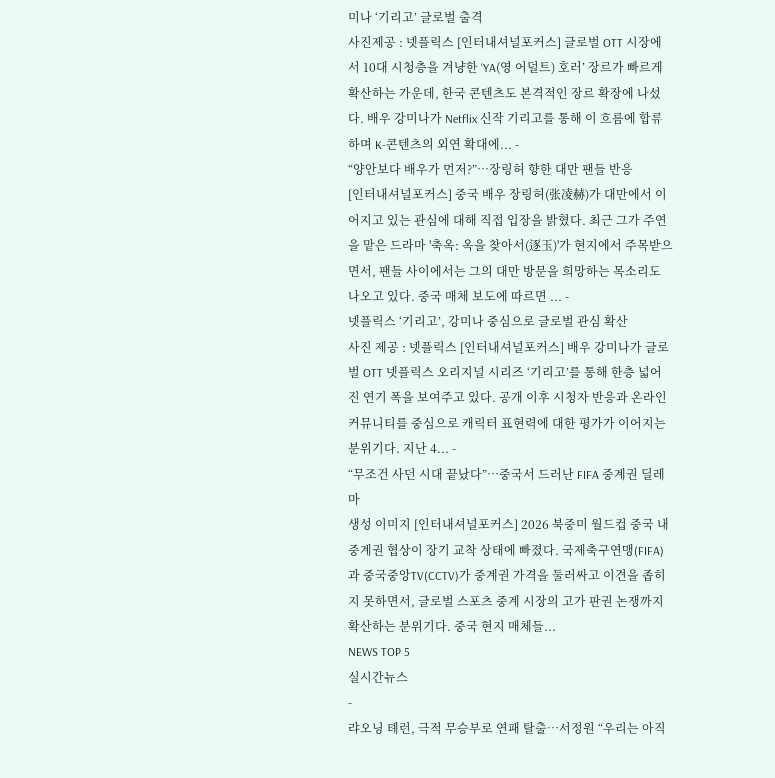미나 ‘기리고’ 글로벌 출격
사진제공 : 넷플릭스 [인터내셔널포커스] 글로벌 OTT 시장에서 10대 시청층을 겨냥한 ‘YA(영 어덜트) 호러’ 장르가 빠르게 확산하는 가운데, 한국 콘텐츠도 본격적인 장르 확장에 나섰다. 배우 강미나가 Netflix 신작 기리고를 통해 이 흐름에 합류하며 K-콘텐츠의 외연 확대에... -
“양안보다 배우가 먼저?”…장링허 향한 대만 팬들 반응
[인터내셔널포커스] 중국 배우 장링허(张凌赫)가 대만에서 이어지고 있는 관심에 대해 직접 입장을 밝혔다. 최근 그가 주연을 맡은 드라마 '축옥: 옥을 찾아서(逐玉)'가 현지에서 주목받으면서, 팬들 사이에서는 그의 대만 방문을 희망하는 목소리도 나오고 있다. 중국 매체 보도에 따르면 ... -
넷플릭스 ‘기리고’, 강미나 중심으로 글로벌 관심 확산
사진 제공 : 넷플릭스 [인터내셔널포커스] 배우 강미나가 글로벌 OTT 넷플릭스 오리지널 시리즈 ‘기리고’를 통해 한층 넓어진 연기 폭을 보여주고 있다. 공개 이후 시청자 반응과 온라인 커뮤니티를 중심으로 캐릭터 표현력에 대한 평가가 이어지는 분위기다. 지난 4... -
“무조건 사던 시대 끝났다”…중국서 드러난 FIFA 중계권 딜레마
생성 이미지 [인터내셔널포커스] 2026 북중미 월드컵 중국 내 중계권 협상이 장기 교착 상태에 빠졌다. 국제축구연맹(FIFA)과 중국중앙TV(CCTV)가 중계권 가격을 둘러싸고 이견을 좁히지 못하면서, 글로벌 스포츠 중계 시장의 고가 판권 논쟁까지 확산하는 분위기다. 중국 현지 매체들...
NEWS TOP 5
실시간뉴스
-
랴오닝 톄런, 극적 무승부로 연패 탈출…서정원 “우리는 아직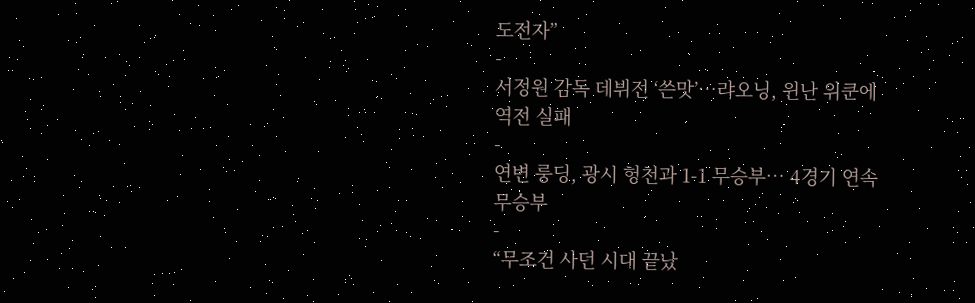도전자”
-
서정원 감독 데뷔전 ‘쓴맛’…랴오닝, 윈난 위쿤에 역전 실패
-
연변 룽딩, 광시 헝천과 1-1 무승부… 4경기 연속 무승부
-
“무조건 사던 시대 끝났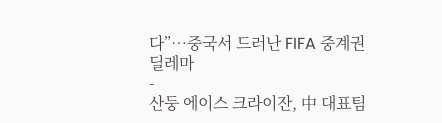다”…중국서 드러난 FIFA 중계권 딜레마
-
산둥 에이스 크라이잔, 中 대표팀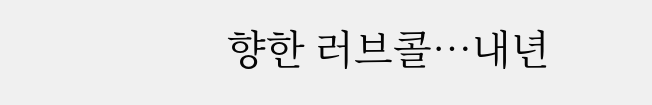향한 러브콜…내년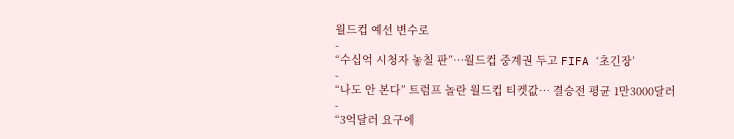월드컵 예선 변수로
-
“수십억 시청자 놓칠 판”…월드컵 중계권 두고 FIFA ‘초긴장’
-
“나도 안 본다” 트럼프 놀란 월드컵 티켓값… 결승전 평균 1만3000달러
-
“3억달러 요구에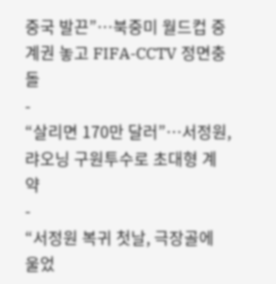중국 발끈”…북중미 월드컵 중계권 놓고 FIFA-CCTV 정면충돌
-
“살리면 170만 달러”…서정원, 랴오닝 구원투수로 초대형 계약
-
“서정원 복귀 첫날, 극장골에 울었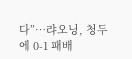다”…랴오닝, 청두에 0-1 패배